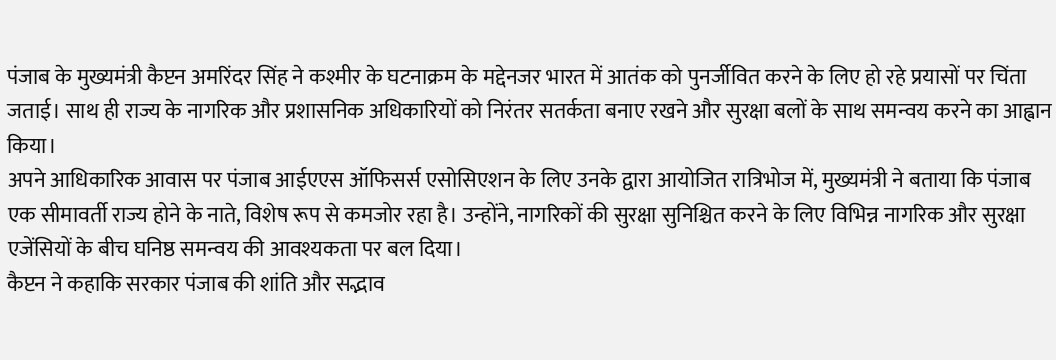पंजाब के मुख्यमंत्री कैप्टन अमरिंदर सिंह ने कश्मीर के घटनाक्रम के मद्देनजर भारत में आतंक को पुनर्जीवित करने के लिए हो रहे प्रयासों पर चिंता जताई। साथ ही राज्य के नागरिक और प्रशासनिक अधिकारियों को निरंतर सतर्कता बनाए रखने और सुरक्षा बलों के साथ समन्वय करने का आह्वान किया।
अपने आधिकारिक आवास पर पंजाब आईएएस ऑफिसर्स एसोसिएशन के लिए उनके द्वारा आयोजित रात्रिभोज में, मुख्यमंत्री ने बताया कि पंजाब एक सीमावर्ती राज्य होने के नाते, विशेष रूप से कमजोर रहा है। उन्होंने, नागरिकों की सुरक्षा सुनिश्चित करने के लिए विभिन्न नागरिक और सुरक्षा एजेंसियों के बीच घनिष्ठ समन्वय की आवश्यकता पर बल दिया।
कैप्टन ने कहाकि सरकार पंजाब की शांति और सद्भाव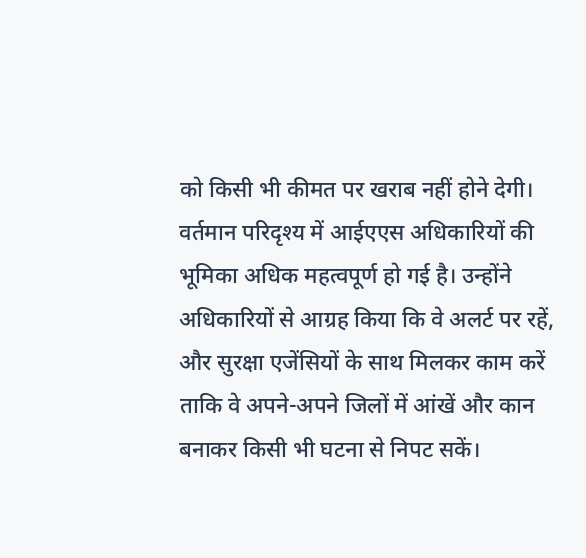को किसी भी कीमत पर खराब नहीं होने देगी। वर्तमान परिदृश्य में आईएएस अधिकारियों की भूमिका अधिक महत्वपूर्ण हो गई है। उन्होंने अधिकारियों से आग्रह किया कि वे अलर्ट पर रहें, और सुरक्षा एजेंसियों के साथ मिलकर काम करें ताकि वे अपने-अपने जिलों में आंखें और कान बनाकर किसी भी घटना से निपट सकें।